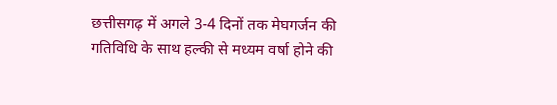छत्तीसगढ़ में अगले 3-4 दिनों तक मेघगर्जन की गतिविधि के साथ हल्की से मध्यम वर्षा होने की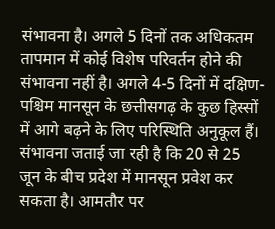संभावना है। अगले 5 दिनों तक अधिकतम तापमान में कोई विशेष परिवर्तन होने की संभावना नहीं है। अगले 4-5 दिनों में दक्षिण-पश्चिम मानसून के छत्तीसगढ़ के कुछ हिस्सों में आगे बढ़ने के लिए परिस्थिति अनुकूल हैं। संभावना जताई जा रही है कि 20 से 25 जून के बीच प्रदेश में मानसून प्रवेश कर सकता है। आमतौर पर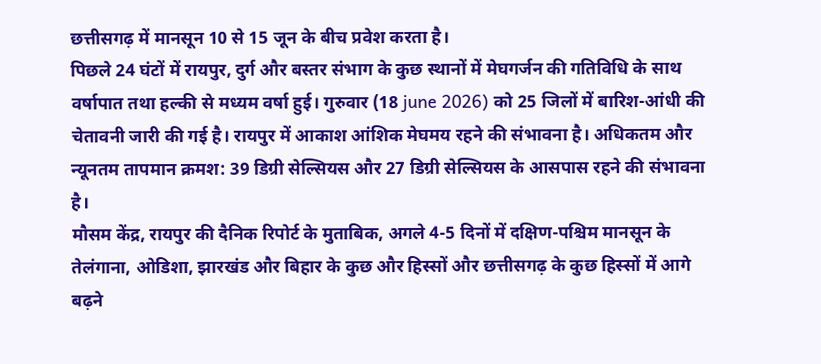छत्तीसगढ़ में मानसून 10 से 15 जून के बीच प्रवेश करता है।
पिछले 24 घंटों में रायपुर, दुर्ग और बस्तर संभाग के कुछ स्थानों में मेघगर्जन की गतिविधि के साथ वर्षापात तथा हल्की से मध्यम वर्षा हुई। गुरुवार (18 june 2026) को 25 जिलों में बारिश-आंधी की चेतावनी जारी की गई है। रायपुर में आकाश आंशिक मेघमय रहने की संभावना है। अधिकतम और न्यूनतम तापमान क्रमश: 39 डिग्री सेल्सियस और 27 डिग्री सेल्सियस के आसपास रहने की संभावना है।
मौसम केंद्र, रायपुर की दैनिक रिपोर्ट के मुताबिक, अगले 4-5 दिनों में दक्षिण-पश्चिम मानसून के तेलंगाना, ओडिशा, झारखंड और बिहार के कुछ और हिस्सों और छत्तीसगढ़ के कुछ हिस्सों में आगे बढ़ने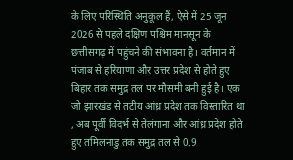के लिए परिस्थिति अनुकूल हैं, ऐसे में 25 जून 2026 से पहले दक्षिण पश्चिम मानसून के छत्तीसगढ़ में पहुंचने की संभावना है। वर्तमान में पंजाब से हरियाणा और उत्तर प्रदेश से होते हुए बिहार तक समुद्र तल पर मौसमी बनी हुई है। एक जो झारखंड से तटीय आंध्र प्रदेश तक विस्तारित था , अब पूर्वी विदर्भ से तेलंगाना और आंध्र प्रदेश होते हुए तमिलनाडु तक समुद्र तल से 0.9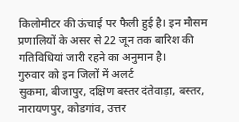किलोमीटर की ऊंचाई पर फैली हुई है। इन मौसम प्रणालियों के असर से 22 जून तक बारिश की गतिविधियां जारी रहने का अनुमान है।
गुरुवार को इन जिलों में अलर्ट
सुकमा, बीजापुर, दक्षिण बस्तर दंतेवाड़ा, बस्तर, नारायणपुर, कोडगांव, उत्तर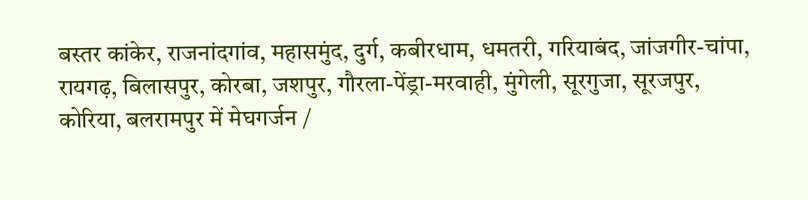बस्तर कांकेर, राजनांदगांव, महासमुंद, दुर्ग, कबीरधाम, धमतरी, गरियाबंद, जांजगीर-चांपा, रायगढ़, बिलासपुर, कोरबा, जशपुर, गौरला-पेंड्रा-मरवाही, मुंगेली, सूरगुजा, सूरजपुर, कोरिया, बलरामपुर में मेघगर्जन /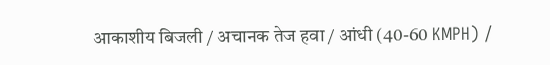आकाशीय बिजली / अचानक तेज हवा / आंधी (40-60 KMPH) /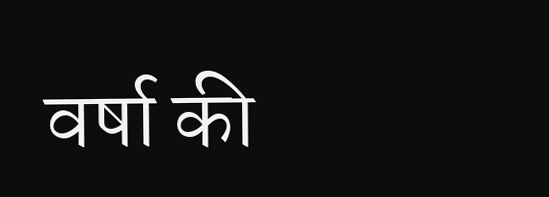वर्षा की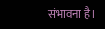संभावना है।